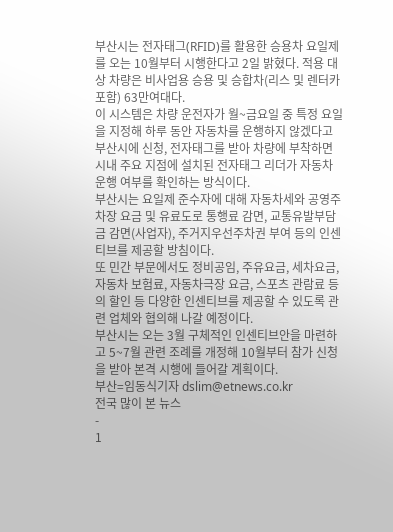부산시는 전자태그(RFID)를 활용한 승용차 요일제를 오는 10월부터 시행한다고 2일 밝혔다. 적용 대상 차량은 비사업용 승용 및 승합차(리스 및 렌터카 포함) 63만여대다.
이 시스템은 차량 운전자가 월~금요일 중 특정 요일을 지정해 하루 동안 자동차를 운행하지 않겠다고 부산시에 신청, 전자태그를 받아 차량에 부착하면 시내 주요 지점에 설치된 전자태그 리더가 자동차 운행 여부를 확인하는 방식이다.
부산시는 요일제 준수자에 대해 자동차세와 공영주차장 요금 및 유료도로 통행료 감면, 교통유발부담금 감면(사업자), 주거지우선주차권 부여 등의 인센티브를 제공할 방침이다.
또 민간 부문에서도 정비공임, 주유요금, 세차요금, 자동차 보험료, 자동차극장 요금, 스포츠 관람료 등의 할인 등 다양한 인센티브를 제공할 수 있도록 관련 업체와 협의해 나갈 예정이다.
부산시는 오는 3월 구체적인 인센티브안을 마련하고 5~7월 관련 조례를 개정해 10월부터 참가 신청을 받아 본격 시행에 들어갈 계획이다.
부산=임동식기자 dslim@etnews.co.kr
전국 많이 본 뉴스
-
1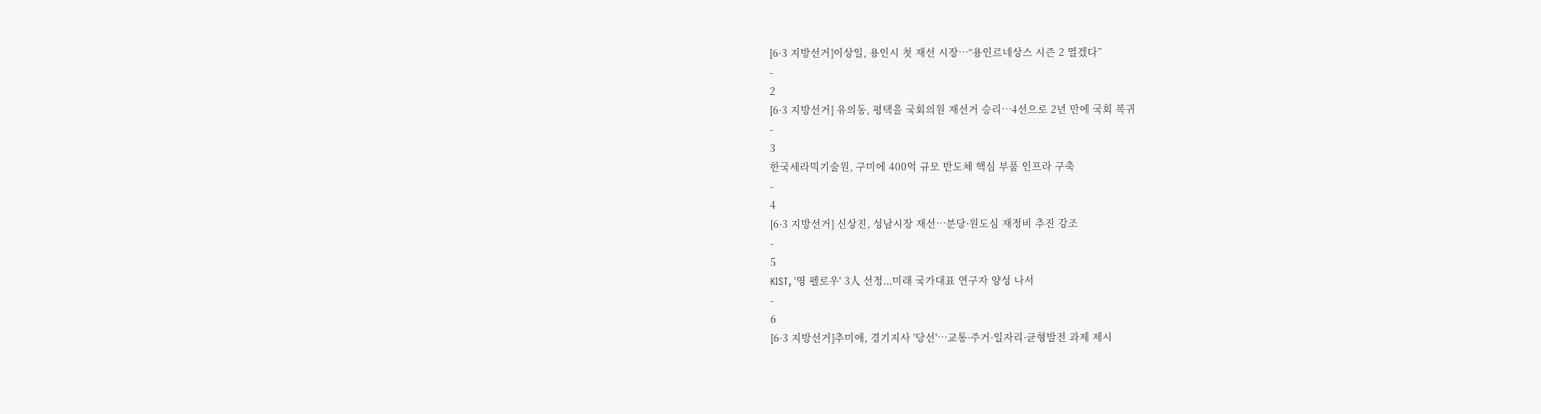[6·3 지방선거]이상일, 용인시 첫 재선 시장…“용인르네상스 시즌 2 열겠다”
-
2
[6·3 지방선거] 유의동, 평택을 국회의원 재선거 승리…4선으로 2년 만에 국회 복귀
-
3
한국세라믹기술원, 구미에 400억 규모 반도체 핵심 부품 인프라 구축
-
4
[6·3 지방선거] 신상진, 성남시장 재선…분당·원도심 재정비 추진 강조
-
5
KIST, '영 펠로우' 3人 선정...미래 국가대표 연구자 양성 나서
-
6
[6·3 지방선거]추미애, 경기지사 '당선'…교통·주거·일자리·균형발전 과제 제시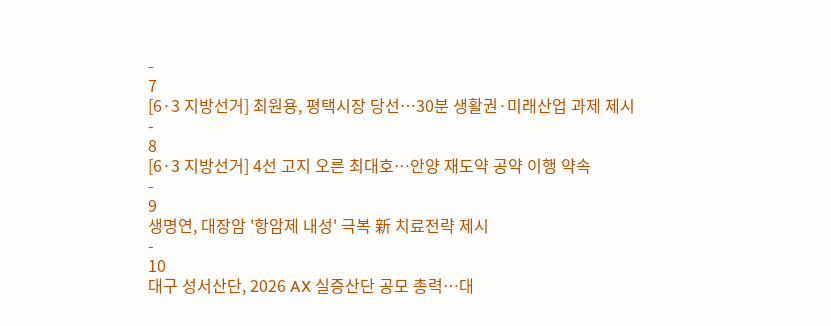-
7
[6·3 지방선거] 최원용, 평택시장 당선…30분 생활권·미래산업 과제 제시
-
8
[6·3 지방선거] 4선 고지 오른 최대호…안양 재도약 공약 이행 약속
-
9
생명연, 대장암 '항암제 내성' 극복 新 치료전략 제시
-
10
대구 성서산단, 2026 AX 실증산단 공모 총력…대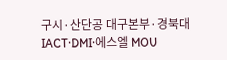구시·산단공 대구본부·경북대 IACT·DMI·에스엘 MOU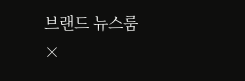브랜드 뉴스룸
×